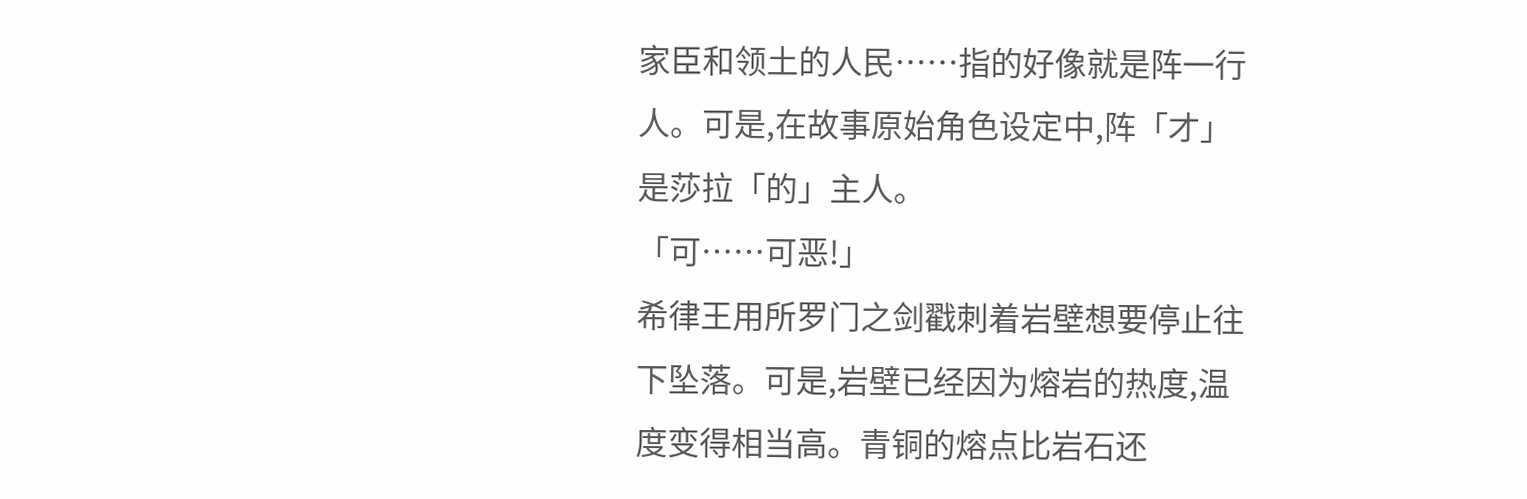家臣和领土的人民……指的好像就是阵一行人。可是,在故事原始角色设定中,阵「才」是莎拉「的」主人。
「可……可恶!」
希律王用所罗门之剑戳刺着岩壁想要停止往下坠落。可是,岩壁已经因为熔岩的热度,温度变得相当高。青铜的熔点比岩石还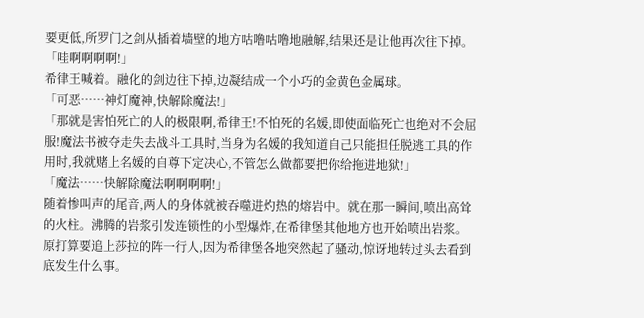要更低,所罗门之剑从插着墙壁的地方咕噜咕噜地融解,结果还是让他再次往下掉。
「哇啊啊啊啊!」
希律王喊着。融化的剑边往下掉,边凝结成一个小巧的金黄色金属球。
「可恶……神灯魔神,快解除魔法!」
「那就是害怕死亡的人的极限啊,希律王!不怕死的名媛,即使面临死亡也绝对不会屈服!魔法书被夺走失去战斗工具时,当身为名媛的我知道自己只能担任脱逃工具的作用时,我就赌上名媛的自尊下定决心,不管怎么做都要把你给拖进地狱!」
「魔法……快解除魔法啊啊啊啊!」
随着惨叫声的尾音,两人的身体就被吞噬进灼热的熔岩中。就在那一瞬间,喷出高耸的火柱。沸腾的岩浆引发连锁性的小型爆炸,在希律堡其他地方也开始喷出岩浆。
原打算要追上莎拉的阵一行人,因为希律堡各地突然起了骚动,惊讶地转过头去看到底发生什么事。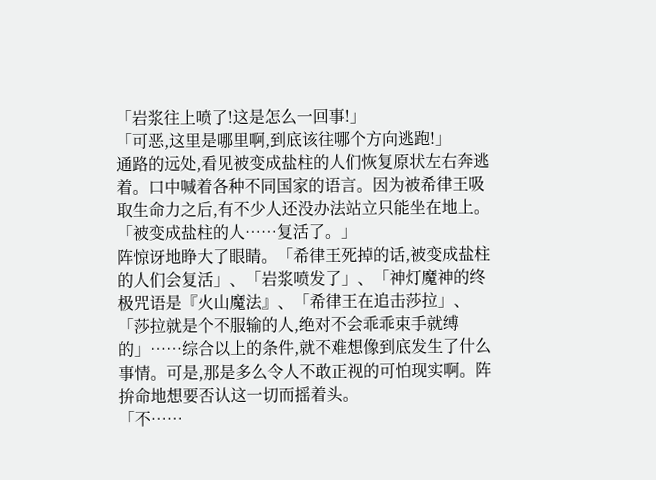「岩浆往上喷了!这是怎么一回事!」
「可恶,这里是哪里啊,到底该往哪个方向逃跑!」
通路的远处,看见被变成盐柱的人们恢复原状左右奔逃着。口中喊着各种不同国家的语言。因为被希律王吸取生命力之后,有不少人还没办法站立只能坐在地上。
「被变成盐柱的人……复活了。」
阵惊讶地睁大了眼睛。「希律王死掉的话,被变成盐柱的人们会复活」、「岩浆喷发了」、「神灯魔神的终极咒语是『火山魔法』、「希律王在追击莎拉」、「莎拉就是个不服输的人,绝对不会乖乖束手就缚的」……综合以上的条件,就不难想像到底发生了什么事情。可是,那是多么令人不敢正视的可怕现实啊。阵拚命地想要否认这一切而摇着头。
「不……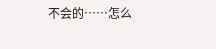不会的……怎么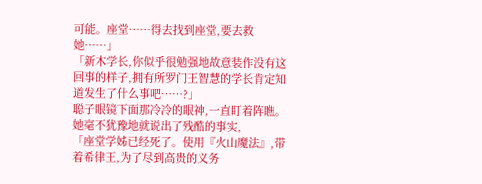可能。座堂……得去找到座堂,要去救她……」
「新木学长,你似乎很勉强地故意装作没有这回事的样子,拥有所罗门王智慧的学长肯定知道发生了什么事吧……?」
聪子眼镜下面那冷冷的眼神,一直盯着阵瞧。她毫不犹豫地就说出了残酷的事实,
「座堂学姊已经死了。使用『火山魔法』,带着希律王,为了尽到高贵的义务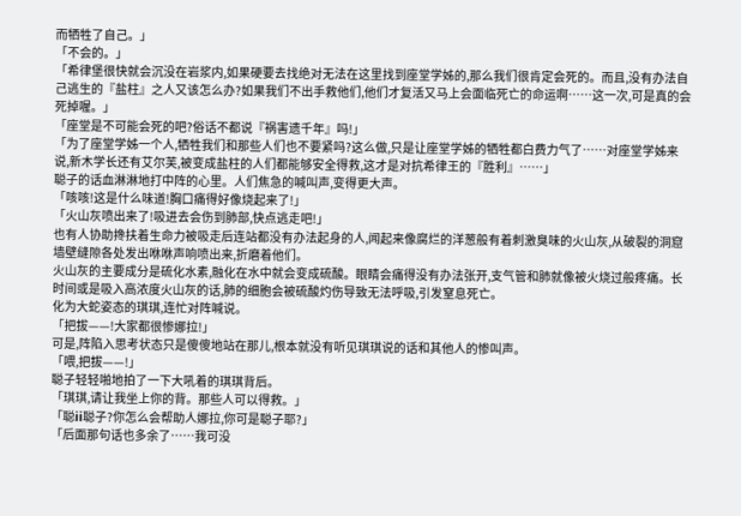而牺牲了自己。」
「不会的。」
「希律堡很快就会沉没在岩浆内,如果硬要去找绝对无法在这里找到座堂学姊的,那么我们很肯定会死的。而且,没有办法自己逃生的『盐柱』之人又该怎么办?如果我们不出手救他们,他们才复活又马上会面临死亡的命运啊……这一次,可是真的会死掉喔。」
「座堂是不可能会死的吧?俗话不都说『祸害遗千年』吗!」
「为了座堂学姊一个人,牺牲我们和那些人们也不要紧吗?这么做,只是让座堂学姊的牺牲都白费力气了……对座堂学姊来说,新木学长还有艾尔芙,被变成盐柱的人们都能够安全得救,这才是对抗希律王的『胜利』……」
聪子的话血淋淋地打中阵的心里。人们焦急的喊叫声,变得更大声。
「咳咳!这是什么味道!胸口痛得好像烧起来了!」
「火山灰喷出来了!吸进去会伤到肺部,快点逃走吧!」
也有人协助搀扶着生命力被吸走后连站都没有办法起身的人,闻起来像腐烂的洋葱般有着刺激臭味的火山灰,从破裂的洞窟墙壁缝隙各处发出咻咻声响喷出来,折磨着他们。
火山灰的主要成分是硫化水素,融化在水中就会变成硫酸。眼睛会痛得没有办法张开,支气管和肺就像被火烧过般疼痛。长时间或是吸入高浓度火山灰的话,肺的细胞会被硫酸灼伤导致无法呼吸,引发窒息死亡。
化为大蛇姿态的琪琪,连忙对阵喊说。
「把拔——!大家都很惨娜拉!」
可是,阵陷入思考状态只是傻傻地站在那儿,根本就没有听见琪琪说的话和其他人的惨叫声。
「喂,把拔——!」
聪子轻轻啪地拍了一下大吼着的琪琪背后。
「琪琪,请让我坐上你的背。那些人可以得救。」
「聪ii聪子?你怎么会帮助人娜拉,你可是聪子耶?」
「后面那句话也多余了……我可没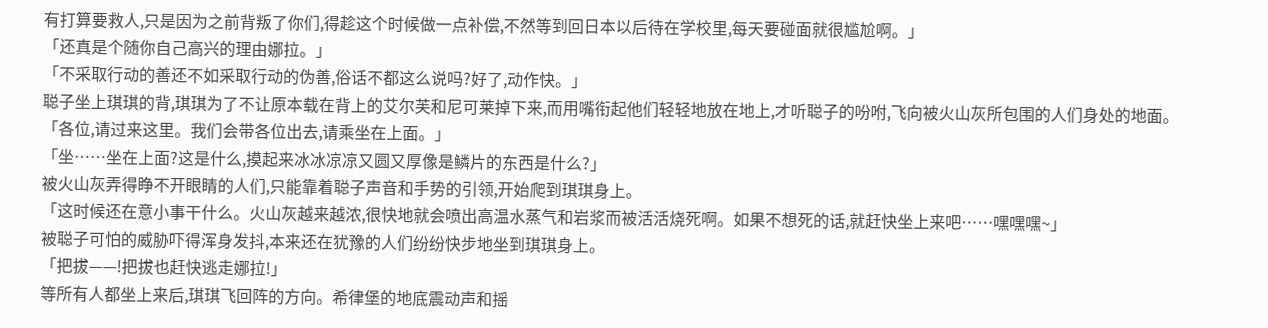有打算要救人,只是因为之前背叛了你们,得趁这个时候做一点补偿,不然等到回日本以后待在学校里,每天要碰面就很尴尬啊。」
「还真是个随你自己高兴的理由娜拉。」
「不采取行动的善还不如采取行动的伪善,俗话不都这么说吗?好了,动作快。」
聪子坐上琪琪的背,琪琪为了不让原本载在背上的艾尔芙和尼可莱掉下来,而用嘴衔起他们轻轻地放在地上,才听聪子的吩咐,飞向被火山灰所包围的人们身处的地面。
「各位,请过来这里。我们会带各位出去,请乘坐在上面。」
「坐……坐在上面?这是什么,摸起来冰冰凉凉又圆又厚像是鳞片的东西是什么?」
被火山灰弄得睁不开眼睛的人们,只能靠着聪子声音和手势的引领,开始爬到琪琪身上。
「这时候还在意小事干什么。火山灰越来越浓,很快地就会喷出高温水蒸气和岩浆而被活活烧死啊。如果不想死的话,就赶快坐上来吧……嘿嘿嘿~」
被聪子可怕的威胁吓得浑身发抖,本来还在犹豫的人们纷纷快步地坐到琪琪身上。
「把拔——!把拔也赶快逃走娜拉!」
等所有人都坐上来后,琪琪飞回阵的方向。希律堡的地底震动声和摇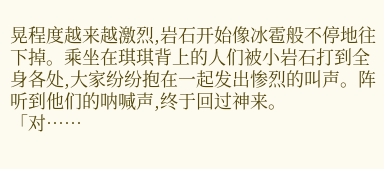晃程度越来越激烈,岩石开始像冰雹般不停地往下掉。乘坐在琪琪背上的人们被小岩石打到全身各处,大家纷纷抱在一起发出惨烈的叫声。阵听到他们的呐喊声,终于回过神来。
「对……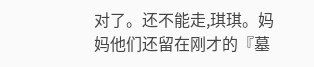对了。还不能走,琪琪。妈妈他们还留在刚才的『墓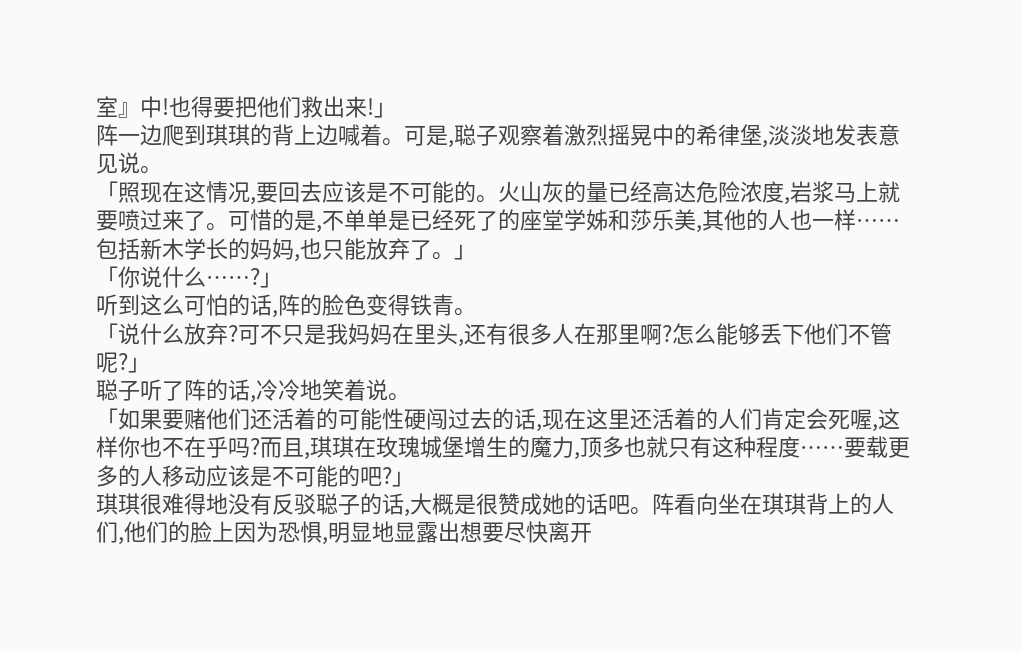室』中!也得要把他们救出来!」
阵一边爬到琪琪的背上边喊着。可是,聪子观察着激烈摇晃中的希律堡,淡淡地发表意见说。
「照现在这情况,要回去应该是不可能的。火山灰的量已经高达危险浓度,岩浆马上就要喷过来了。可惜的是,不单单是已经死了的座堂学姊和莎乐美,其他的人也一样……包括新木学长的妈妈,也只能放弃了。」
「你说什么……?」
听到这么可怕的话,阵的脸色变得铁青。
「说什么放弃?可不只是我妈妈在里头,还有很多人在那里啊?怎么能够丢下他们不管呢?」
聪子听了阵的话,冷冷地笑着说。
「如果要赌他们还活着的可能性硬闯过去的话,现在这里还活着的人们肯定会死喔,这样你也不在乎吗?而且,琪琪在玫瑰城堡增生的魔力,顶多也就只有这种程度……要载更多的人移动应该是不可能的吧?」
琪琪很难得地没有反驳聪子的话,大概是很赞成她的话吧。阵看向坐在琪琪背上的人们,他们的脸上因为恐惧,明显地显露出想要尽快离开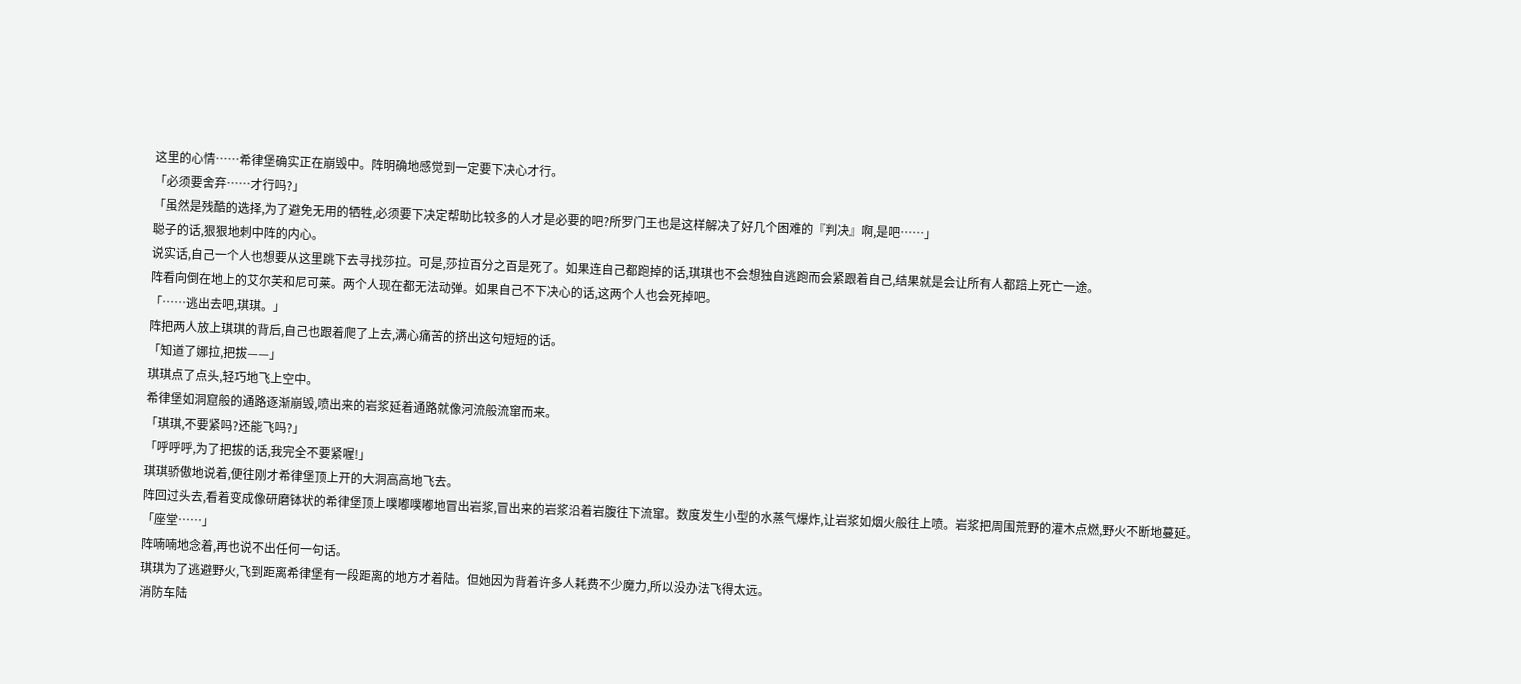这里的心情……希律堡确实正在崩毁中。阵明确地感觉到一定要下决心才行。
「必须要舍弃……才行吗?」
「虽然是残酷的选择,为了避免无用的牺牲,必须要下决定帮助比较多的人才是必要的吧?所罗门王也是这样解决了好几个困难的『判决』啊,是吧……」
聪子的话,狠狠地刺中阵的内心。
说实话,自己一个人也想要从这里跳下去寻找莎拉。可是,莎拉百分之百是死了。如果连自己都跑掉的话,琪琪也不会想独自逃跑而会紧跟着自己,结果就是会让所有人都踣上死亡一途。
阵看向倒在地上的艾尔芙和尼可莱。两个人现在都无法动弹。如果自己不下决心的话,这两个人也会死掉吧。
「……逃出去吧,琪琪。」
阵把两人放上琪琪的背后,自己也跟着爬了上去,满心痛苦的挤出这句短短的话。
「知道了娜拉,把拔——」
琪琪点了点头,轻巧地飞上空中。
希律堡如洞窟般的通路逐渐崩毁,喷出来的岩浆延着通路就像河流般流窜而来。
「琪琪,不要紧吗?还能飞吗?」
「呼呼呼,为了把拔的话,我完全不要紧喔!」
琪琪骄傲地说着,便往刚才希律堡顶上开的大洞高高地飞去。
阵回过头去,看着变成像研磨钵状的希律堡顶上噗嘟噗嘟地冒出岩浆,冒出来的岩浆沿着岩腹往下流窜。数度发生小型的水蒸气爆炸,让岩浆如烟火般往上喷。岩浆把周围荒野的灌木点燃,野火不断地蔓延。
「座堂……」
阵喃喃地念着,再也说不出任何一句话。
琪琪为了逃避野火,飞到距离希律堡有一段距离的地方才着陆。但她因为背着许多人耗费不少魔力,所以没办法飞得太远。
消防车陆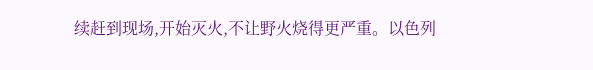续赶到现场,开始灭火,不让野火烧得更严重。以色列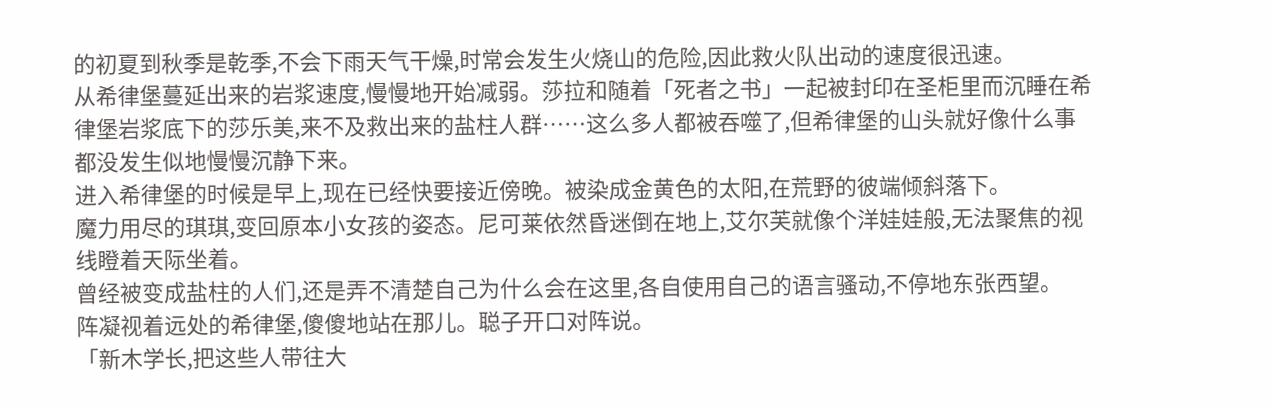的初夏到秋季是乾季,不会下雨天气干燥,时常会发生火烧山的危险,因此救火队出动的速度很迅速。
从希律堡蔓延出来的岩浆速度,慢慢地开始减弱。莎拉和随着「死者之书」一起被封印在圣柜里而沉睡在希律堡岩浆底下的莎乐美,来不及救出来的盐柱人群……这么多人都被吞噬了,但希律堡的山头就好像什么事都没发生似地慢慢沉静下来。
进入希律堡的时候是早上,现在已经快要接近傍晚。被染成金黄色的太阳,在荒野的彼端倾斜落下。
魔力用尽的琪琪,变回原本小女孩的姿态。尼可莱依然昏迷倒在地上,艾尔芙就像个洋娃娃般,无法聚焦的视线瞪着天际坐着。
曾经被变成盐柱的人们,还是弄不清楚自己为什么会在这里,各自使用自己的语言骚动,不停地东张西望。
阵凝视着远处的希律堡,傻傻地站在那儿。聪子开口对阵说。
「新木学长,把这些人带往大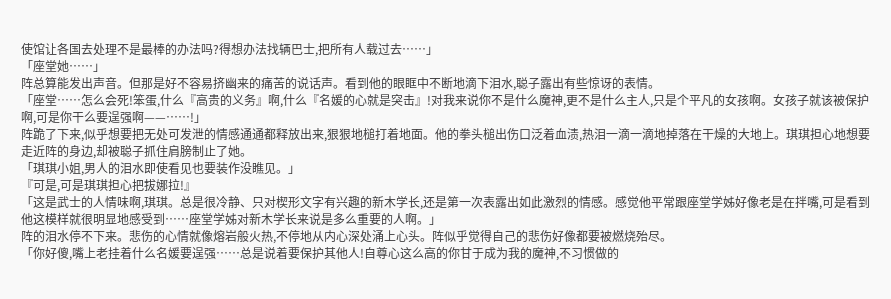使馆让各国去处理不是最棒的办法吗?得想办法找辆巴士,把所有人载过去……」
「座堂她……」
阵总算能发出声音。但那是好不容易挤幽来的痛苦的说话声。看到他的眼眶中不断地滴下泪水,聪子露出有些惊讶的表情。
「座堂……怎么会死!笨蛋,什么『高贵的义务』啊,什么『名媛的心就是突击』!对我来说你不是什么魔神,更不是什么主人,只是个平凡的女孩啊。女孩子就该被保护啊,可是你干么要逞强啊——……!」
阵跪了下来,似乎想要把无处可发泄的情感通通都释放出来,狠狠地槌打着地面。他的拳头槌出伤口泛着血渍,热泪一滴一滴地掉落在干燥的大地上。琪琪担心地想要走近阵的身边,却被聪子抓住肩膀制止了她。
「琪琪小姐,男人的泪水即使看见也要装作没瞧见。」
『可是,可是琪琪担心把拔娜拉!』
「这是武士的人情味啊,琪琪。总是很冷静、只对楔形文字有兴趣的新木学长,还是第一次表露出如此激烈的情感。感觉他平常跟座堂学姊好像老是在拌嘴,可是看到他这模样就很明显地感受到……座堂学姊对新木学长来说是多么重要的人啊。」
阵的泪水停不下来。悲伤的心情就像熔岩般火热,不停地从内心深处涌上心头。阵似乎觉得自己的悲伤好像都要被燃烧殆尽。
「你好傻,嘴上老挂着什么名媛要逞强……总是说着要保护其他人!自尊心这么高的你甘于成为我的魔神,不习惯做的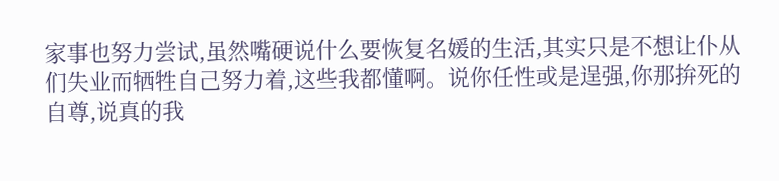家事也努力尝试,虽然嘴硬说什么要恢复名媛的生活,其实只是不想让仆从们失业而牺牲自己努力着,这些我都懂啊。说你任性或是逞强,你那拚死的自尊,说真的我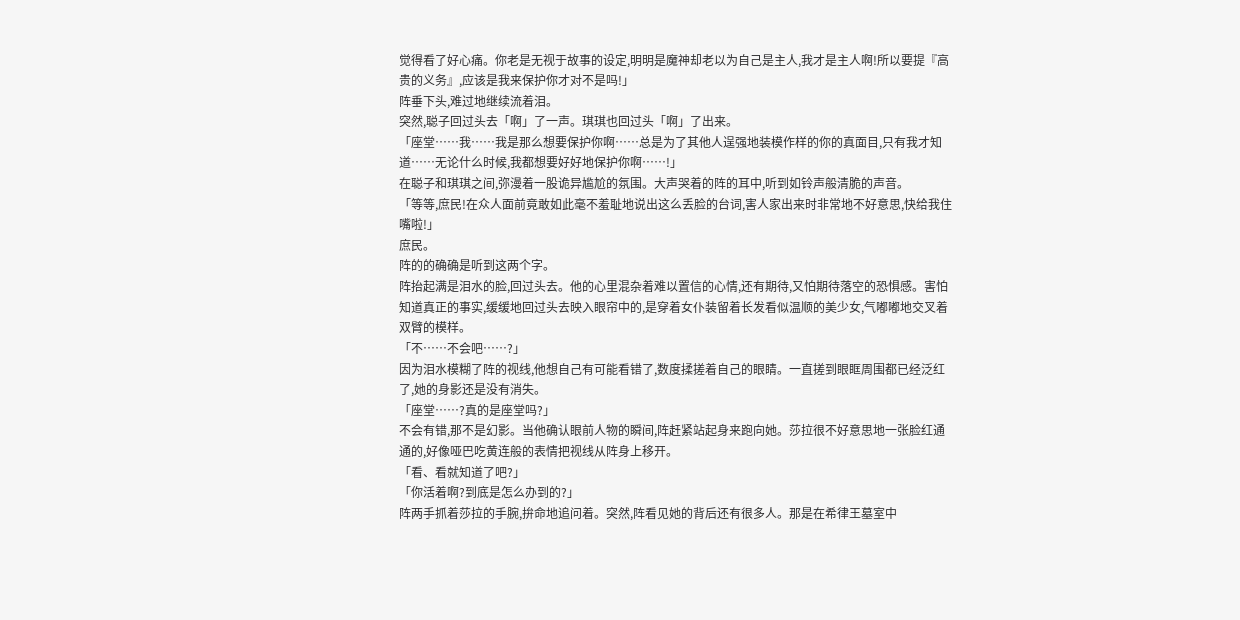觉得看了好心痛。你老是无视于故事的设定,明明是魔神却老以为自己是主人,我才是主人啊!所以要提『高贵的义务』,应该是我来保护你才对不是吗!」
阵垂下头,难过地继续流着泪。
突然,聪子回过头去「啊」了一声。琪琪也回过头「啊」了出来。
「座堂……我……我是那么想要保护你啊……总是为了其他人逞强地装模作样的你的真面目,只有我才知道……无论什么时候,我都想要好好地保护你啊……!」
在聪子和琪琪之间,弥漫着一股诡异尴尬的氛围。大声哭着的阵的耳中,听到如铃声般清脆的声音。
「等等,庶民!在众人面前竟敢如此毫不羞耻地说出这么丢脸的台词,害人家出来时非常地不好意思,快给我住嘴啦!」
庶民。
阵的的确确是听到这两个字。
阵抬起满是泪水的脸,回过头去。他的心里混杂着难以置信的心情,还有期待,又怕期待落空的恐惧感。害怕知道真正的事实,缓缓地回过头去映入眼帘中的,是穿着女仆装留着长发看似温顺的美少女,气嘟嘟地交叉着双臂的模样。
「不……不会吧……?」
因为泪水模糊了阵的视线,他想自己有可能看错了,数度揉搓着自己的眼睛。一直搓到眼眶周围都已经泛红了,她的身影还是没有消失。
「座堂……?真的是座堂吗?」
不会有错,那不是幻影。当他确认眼前人物的瞬间,阵赶紧站起身来跑向她。莎拉很不好意思地一张脸红通通的,好像哑巴吃黄连般的表情把视线从阵身上移开。
「看、看就知道了吧?」
「你活着啊?到底是怎么办到的?」
阵两手抓着莎拉的手腕,拚命地追问着。突然,阵看见她的背后还有很多人。那是在希律王墓室中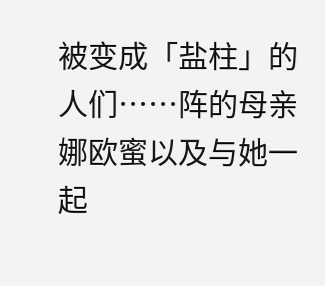被变成「盐柱」的人们……阵的母亲娜欧蜜以及与她一起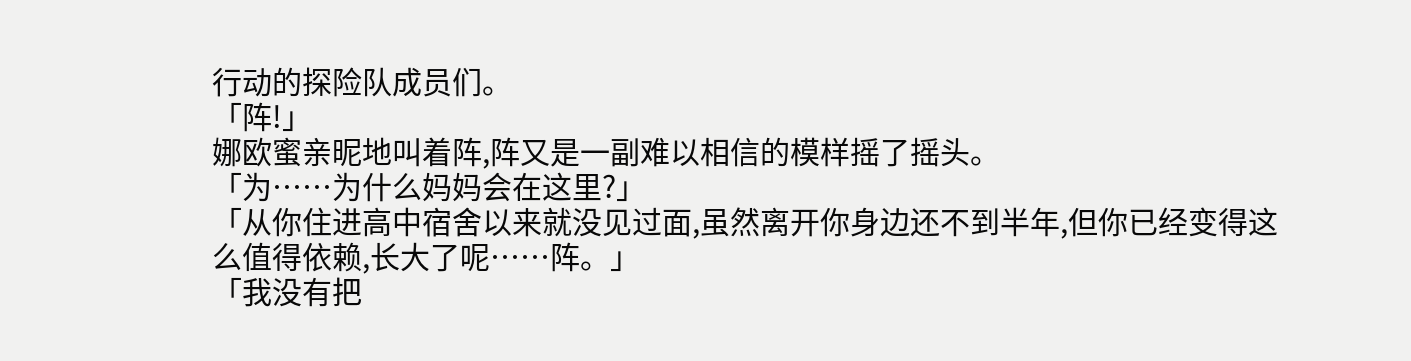行动的探险队成员们。
「阵!」
娜欧蜜亲昵地叫着阵,阵又是一副难以相信的模样摇了摇头。
「为……为什么妈妈会在这里?」
「从你住进高中宿舍以来就没见过面,虽然离开你身边还不到半年,但你已经变得这么值得依赖,长大了呢……阵。」
「我没有把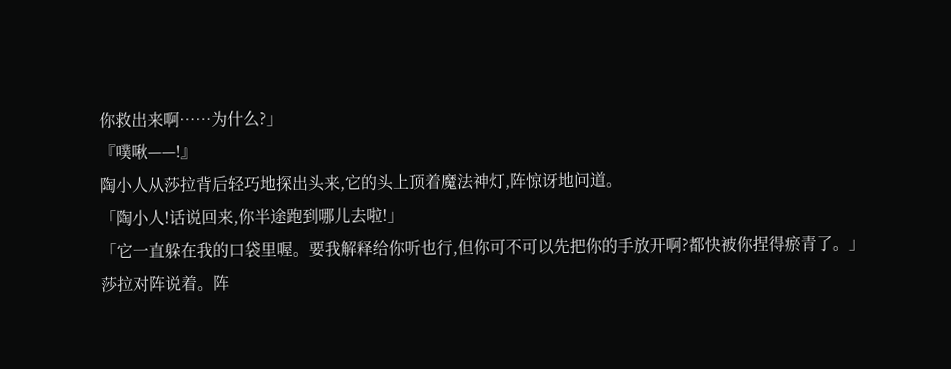你救出来啊……为什么?」
『噗啾——!』
陶小人从莎拉背后轻巧地探出头来,它的头上顶着魔法神灯,阵惊讶地问道。
「陶小人!话说回来,你半途跑到哪儿去啦!」
「它一直躲在我的口袋里喔。要我解释给你听也行,但你可不可以先把你的手放开啊?都快被你捏得瘀青了。」
莎拉对阵说着。阵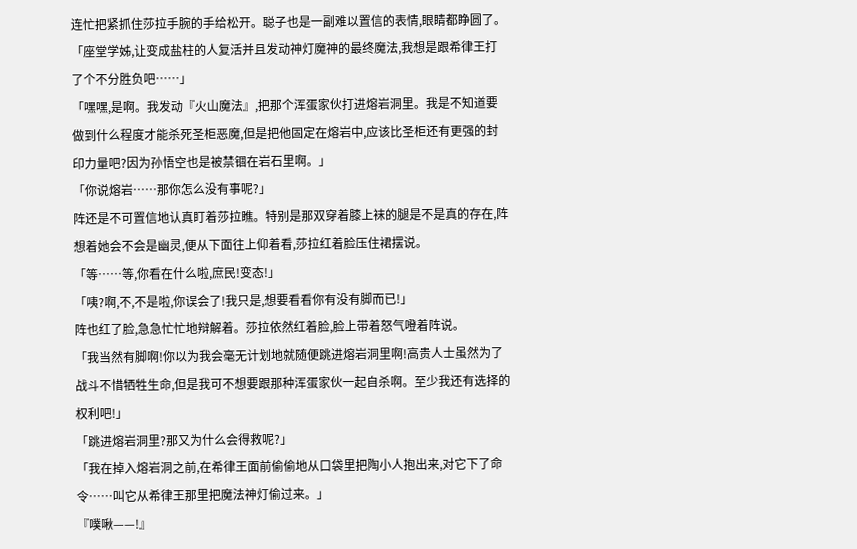连忙把紧抓住莎拉手腕的手给松开。聪子也是一副难以置信的表情,眼睛都睁圆了。
「座堂学姊,让变成盐柱的人复活并且发动神灯魔神的最终魔法,我想是跟希律王打了个不分胜负吧……」
「嘿嘿,是啊。我发动『火山魔法』,把那个浑蛋家伙打进熔岩洞里。我是不知道要做到什么程度才能杀死圣柜恶魔,但是把他固定在熔岩中,应该比圣柜还有更强的封印力量吧?因为孙悟空也是被禁锢在岩石里啊。」
「你说熔岩……那你怎么没有事呢?」
阵还是不可置信地认真盯着莎拉瞧。特别是那双穿着膝上袜的腿是不是真的存在,阵想着她会不会是幽灵,便从下面往上仰着看,莎拉红着脸压住裙摆说。
「等……等,你看在什么啦,庶民!变态!」
「咦?啊,不,不是啦,你误会了!我只是,想要看看你有没有脚而已!」
阵也红了脸,急急忙忙地辩解着。莎拉依然红着脸,脸上带着怒气噔着阵说。
「我当然有脚啊!你以为我会毫无计划地就随便跳进熔岩洞里啊!高贵人士虽然为了战斗不惜牺牲生命,但是我可不想要跟那种浑蛋家伙一起自杀啊。至少我还有选择的权利吧!」
「跳进熔岩洞里?那又为什么会得救呢?」
「我在掉入熔岩洞之前,在希律王面前偷偷地从口袋里把陶小人抱出来,对它下了命令……叫它从希律王那里把魔法神灯偷过来。」
『噗啾——!』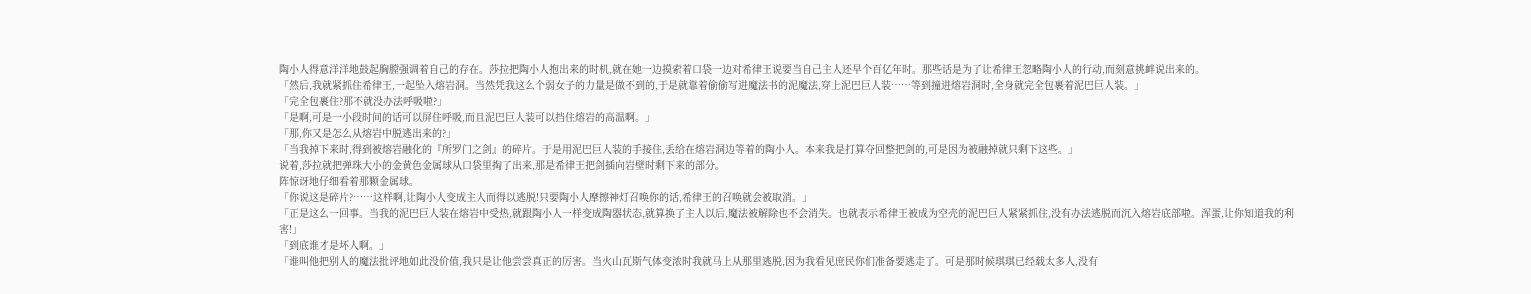陶小人得意洋洋地鼓起胸膛强调着自己的存在。莎拉把陶小人抱出来的时机,就在她一边摸索着口袋一边对希律王说要当自己主人还早个百亿年时。那些话是为了让希律王忽略陶小人的行动,而刻意挑衅说出来的。
「然后,我就紧抓住希律王,一起坠入熔岩洞。当然凭我这么个弱女子的力量是做不到的,于是就靠着偷偷写进魔法书的泥魔法,穿上泥巴巨人装……等到撞进熔岩洞时,全身就完全包裹着泥巴巨人装。」
「完全包裹住?那不就没办法呼吸啦?」
「是啊,可是一小段时间的话可以屏住呼吸,而且泥巴巨人装可以挡住熔岩的高温啊。」
「那,你又是怎么从熔岩中脱逃出来的?」
「当我掉下来时,得到被熔岩融化的『所罗门之剑』的碎片。于是用泥巴巨人装的手接住,丢给在熔岩洞边等着的陶小人。本来我是打算夺回整把剑的,可是因为被融掉就只剩下这些。」
说着,莎拉就把弹珠大小的金黄色金属球从口袋里掏了出来,那是希律王把剑插向岩壁时剩下来的部分。
阵惊讶地仔细看着那颗金属球。
「你说这是碎片?……这样啊,让陶小人变成主人而得以逃脱!只要陶小人摩擦神灯召唤你的话,希律王的召唤就会被取消。」
「正是这么一回事。当我的泥巴巨人装在熔岩中受热,就跟陶小人一样变成陶器状态,就算换了主人以后,魔法被解除也不会消失。也就表示希律王被成为空壳的泥巴巨人紧紧抓住,没有办法逃脱而沉入熔岩底部啦。浑蛋,让你知道我的利害!」
「到底谁才是坏人啊。」
「谁叫他把别人的魔法批评地如此没价值,我只是让他尝尝真正的厉害。当火山瓦斯气体变浓时我就马上从那里逃脱,因为我看见庶民你们准备要逃走了。可是那时候琪琪已经载太多人,没有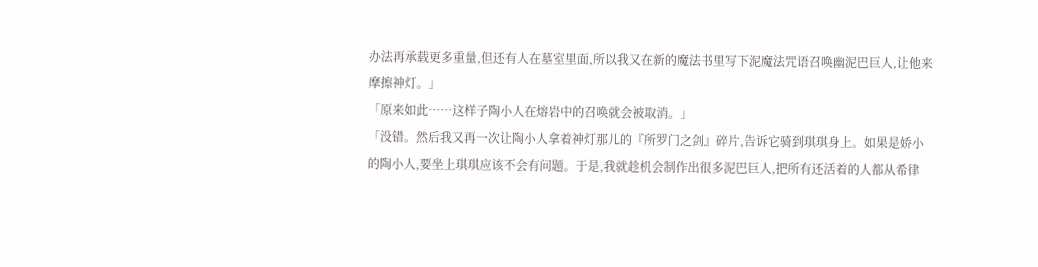办法再承载更多重量,但还有人在墓室里面,所以我又在新的魔法书里写下泥魔法咒语召唤幽泥巴巨人,让他来摩擦神灯。」
「原来如此……这样子陶小人在熔岩中的召唤就会被取消。」
「没错。然后我又再一次让陶小人拿着神灯那儿的『所罗门之剑』碎片,告诉它骑到琪琪身上。如果是娇小的陶小人,要坐上琪琪应该不会有问题。于是,我就趁机会制作出很多泥巴巨人,把所有还活着的人都从希律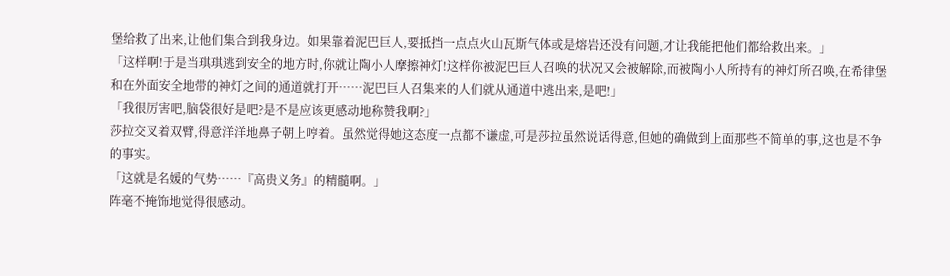堡给救了出来,让他们集合到我身边。如果靠着泥巴巨人,要抵挡一点点火山瓦斯气体或是熔岩还没有问题,才让我能把他们都给救出来。」
「这样啊!于是当琪琪逃到安全的地方时,你就让陶小人摩擦神灯!这样你被泥巴巨人召唤的状况又会被解除,而被陶小人所持有的神灯所召唤,在希律堡和在外面安全地带的神灯之间的通道就打开……泥巴巨人召集来的人们就从通道中逃出来,是吧!」
「我很厉害吧,脑袋很好是吧?是不是应该更感动地称赞我啊?」
莎拉交叉着双臂,得意洋洋地鼻子朝上哼着。虽然觉得她这态度一点都不谦虚,可是莎拉虽然说话得意,但她的确做到上面那些不简单的事,这也是不争的事实。
「这就是名媛的气势……『高贵义务』的精髓啊。」
阵毫不掩饰地觉得很感动。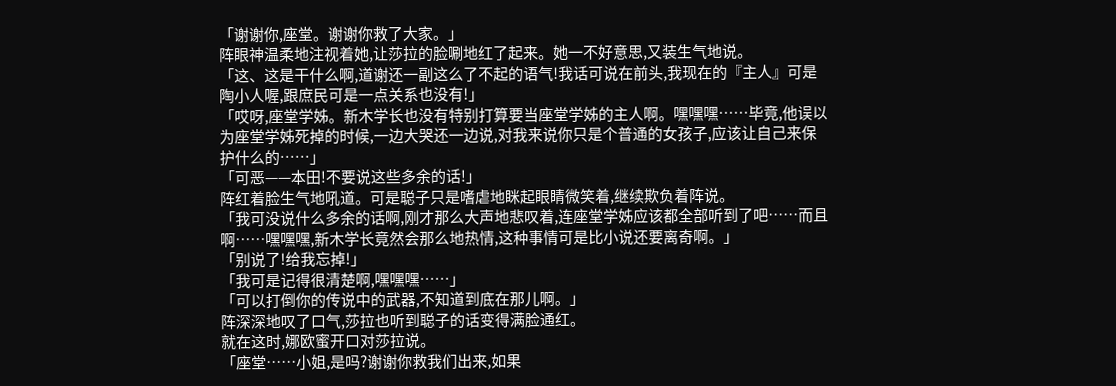「谢谢你,座堂。谢谢你救了大家。」
阵眼神温柔地注视着她,让莎拉的脸唰地红了起来。她一不好意思,又装生气地说。
「这、这是干什么啊,道谢还一副这么了不起的语气!我话可说在前头,我现在的『主人』可是陶小人喔,跟庶民可是一点关系也没有!」
「哎呀,座堂学姊。新木学长也没有特别打算要当座堂学姊的主人啊。嘿嘿嘿……毕竟,他误以为座堂学姊死掉的时候,一边大哭还一边说,对我来说你只是个普通的女孩子,应该让自己来保护什么的……」
「可恶——本田!不要说这些多余的话!」
阵红着脸生气地吼道。可是聪子只是嗜虐地眯起眼睛微笑着,继续欺负着阵说。
「我可没说什么多余的话啊,刚才那么大声地悲叹着,连座堂学姊应该都全部听到了吧……而且啊……嘿嘿嘿,新木学长竟然会那么地热情,这种事情可是比小说还要离奇啊。」
「别说了!给我忘掉!」
「我可是记得很清楚啊,嘿嘿嘿……」
「可以打倒你的传说中的武器,不知道到底在那儿啊。」
阵深深地叹了口气,莎拉也听到聪子的话变得满脸通红。
就在这时,娜欧蜜开口对莎拉说。
「座堂……小姐,是吗?谢谢你救我们出来,如果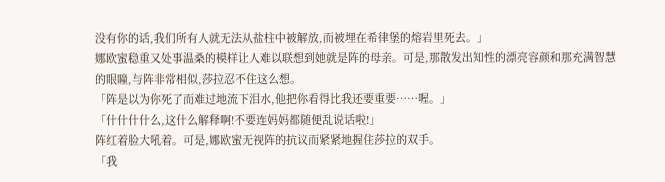没有你的话,我们所有人就无法从盐柱中被解放,而被埋在希律堡的熔岩里死去。」
娜欧蜜稳重又处事温桑的模样让人难以联想到她就是阵的母亲。可是,那散发出知性的漂亮容颜和那充满智慧的眼瞳,与阵非常相似,莎拉忍不住这么想。
「阵是以为你死了而难过地流下泪水,他把你看得比我还要重要……喔。」
「什什什什么,这什么解释啊!不要连妈妈都随便乱说话啦!」
阵红着脸大吼着。可是,娜欧蜜无视阵的抗议而紧紧地握住莎拉的双手。
「我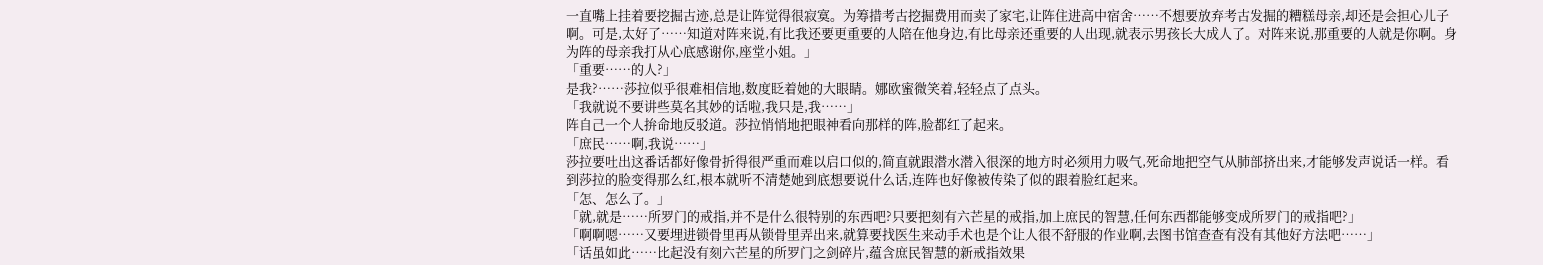一直嘴上挂着要挖掘古迹,总是让阵觉得很寂寞。为筹措考古挖掘费用而卖了家宅,让阵住进高中宿舍……不想要放弃考古发掘的糟糕母亲,却还是会担心儿子啊。可是,太好了……知道对阵来说,有比我还要更重要的人陪在他身边,有比母亲还重要的人出现,就表示男孩长大成人了。对阵来说,那重要的人就是你啊。身为阵的母亲我打从心底感谢你,座堂小姐。」
「重要……的人?」
是我?……莎拉似乎很难相信地,数度眨着她的大眼睛。娜欧蜜微笑着,轻轻点了点头。
「我就说不要讲些莫名其妙的话啦,我只是,我……」
阵自己一个人拚命地反驳道。莎拉悄悄地把眼神看向那样的阵,脸都红了起来。
「庶民……啊,我说……」
莎拉要吐出这番话都好像骨折得很严重而难以启口似的,简直就跟潜水潜入很深的地方时必须用力吸气,死命地把空气从肺部挤出来,才能够发声说话一样。看到莎拉的脸变得那么红,根本就听不清楚她到底想要说什么话,连阵也好像被传染了似的跟着脸红起来。
「怎、怎么了。」
「就,就是……所罗门的戒指,并不是什么很特别的东西吧?只要把刻有六芒星的戒指,加上庶民的智慧,任何东西都能够变成所罗门的戒指吧?」
「啊啊嗯……又要埋进锁骨里再从锁骨里弄出来,就算要找医生来动手术也是个让人很不舒服的作业啊,去图书馆查查有没有其他好方法吧……」
「话虽如此……比起没有刻六芒星的所罗门之剑碎片,蕴含庶民智慧的新戒指效果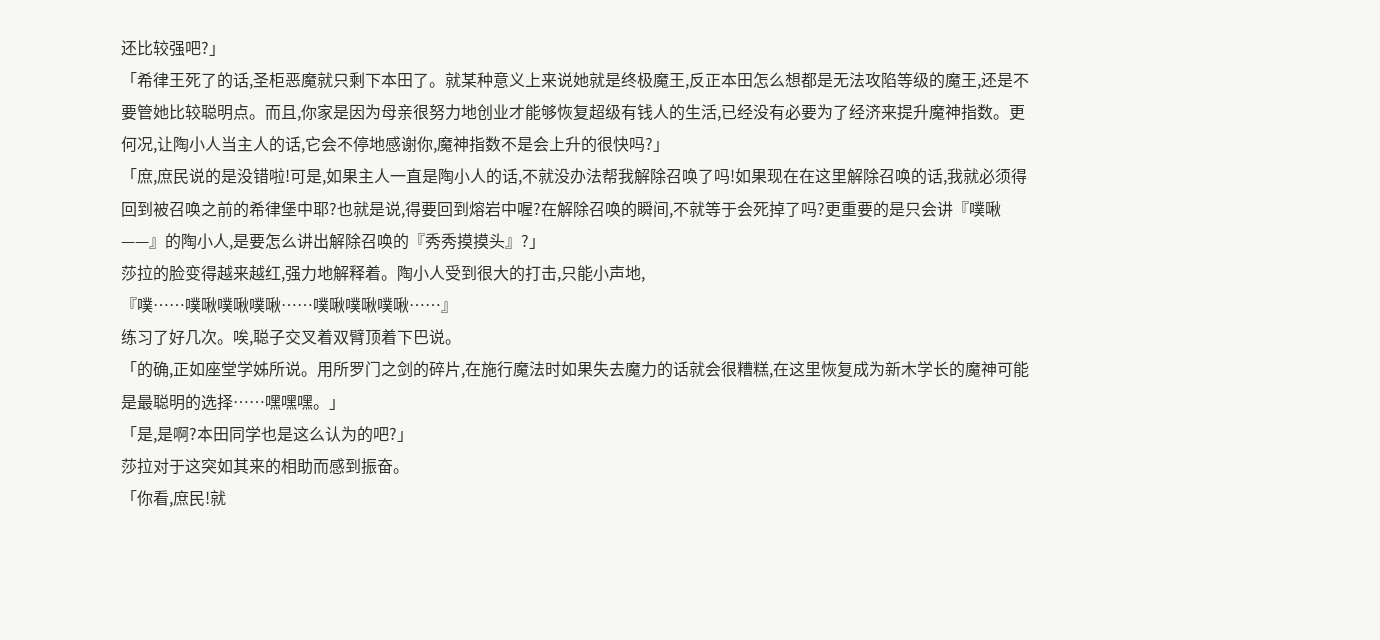还比较强吧?」
「希律王死了的话,圣柜恶魔就只剩下本田了。就某种意义上来说她就是终极魔王,反正本田怎么想都是无法攻陷等级的魔王,还是不要管她比较聪明点。而且,你家是因为母亲很努力地创业才能够恢复超级有钱人的生活,已经没有必要为了经济来提升魔神指数。更何况,让陶小人当主人的话,它会不停地感谢你,魔神指数不是会上升的很快吗?」
「庶,庶民说的是没错啦!可是,如果主人一直是陶小人的话,不就没办法帮我解除召唤了吗!如果现在在这里解除召唤的话,我就必须得回到被召唤之前的希律堡中耶?也就是说,得要回到熔岩中喔?在解除召唤的瞬间,不就等于会死掉了吗?更重要的是只会讲『噗啾——』的陶小人,是要怎么讲出解除召唤的『秀秀摸摸头』?」
莎拉的脸变得越来越红,强力地解释着。陶小人受到很大的打击,只能小声地,
『噗……噗啾噗啾噗啾……噗啾噗啾噗啾……』
练习了好几次。唉,聪子交叉着双臂顶着下巴说。
「的确,正如座堂学姊所说。用所罗门之剑的碎片,在施行魔法时如果失去魔力的话就会很糟糕,在这里恢复成为新木学长的魔神可能是最聪明的选择……嘿嘿嘿。」
「是,是啊?本田同学也是这么认为的吧?」
莎拉对于这突如其来的相助而感到振奋。
「你看,庶民!就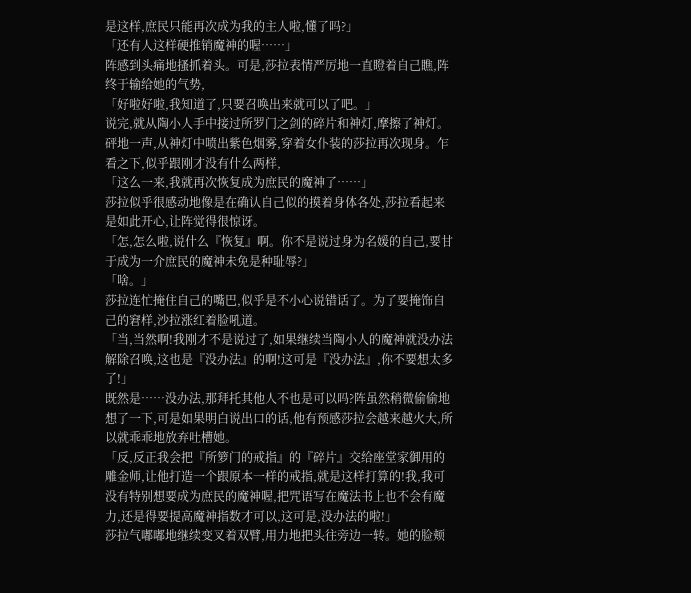是这样,庶民只能再次成为我的主人啦,懂了吗?」
「还有人这样硬推销魔神的喔……」
阵感到头痛地搔抓着头。可是,莎拉表情严厉地一直瞪着自己瞧,阵终于输给她的气势,
「好啦好啦,我知道了,只要召唤出来就可以了吧。」
说完,就从陶小人手中接过所罗门之剑的碎片和神灯,摩擦了神灯。
砰地一声,从神灯中喷出紫色烟雾,穿着女仆装的莎拉再次现身。乍看之下,似乎跟刚才没有什么两样,
「这么一来,我就再次恢复成为庶民的魔神了……」
莎拉似乎很感动地像是在确认自己似的摸着身体各处,莎拉看起来是如此开心,让阵觉得很惊讶。
「怎,怎么啦,说什么『恢复』啊。你不是说过身为名媛的自己,要甘于成为一介庶民的魔神未免是种耻辱?」
「啥。」
莎拉连忙掩住自己的嘴巴,似乎是不小心说错话了。为了要掩饰自己的窘样,沙拉涨红着脸吼道。
「当,当然啊!我刚才不是说过了,如果继续当陶小人的魔神就没办法解除召唤,这也是『没办法』的啊!这可是『没办法』,你不要想太多了!」
既然是……没办法,那拜托其他人不也是可以吗?阵虽然稍微偷偷地想了一下,可是如果明白说出口的话,他有预感莎拉会越来越火大,所以就乖乖地放弃吐槽她。
「反,反正我会把『所箩门的戒指』的『碎片』交给座堂家御用的雕金师,让他打造一个跟原本一样的戒指,就是这样打算的!我,我可没有特别想要成为庶民的魔神喔,把咒语写在魔法书上也不会有魔力,还是得要提高魔神指数才可以,这可是,没办法的啦!」
莎拉气嘟嘟地继续变叉着双臂,用力地把头往旁边一转。她的脸颊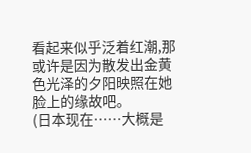看起来似乎泛着红潮,那或许是因为散发出金黄色光泽的夕阳映照在她脸上的缘故吧。
(日本现在……大概是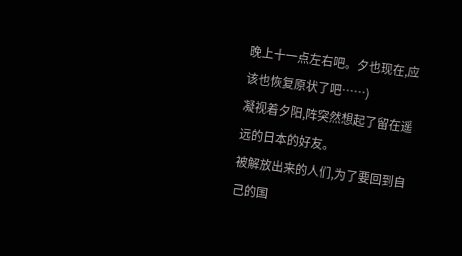晚上十一点左右吧。夕也现在,应该也恢复原状了吧……)
凝视着夕阳,阵突然想起了留在遥远的日本的好友。
被解放出来的人们,为了要回到自己的国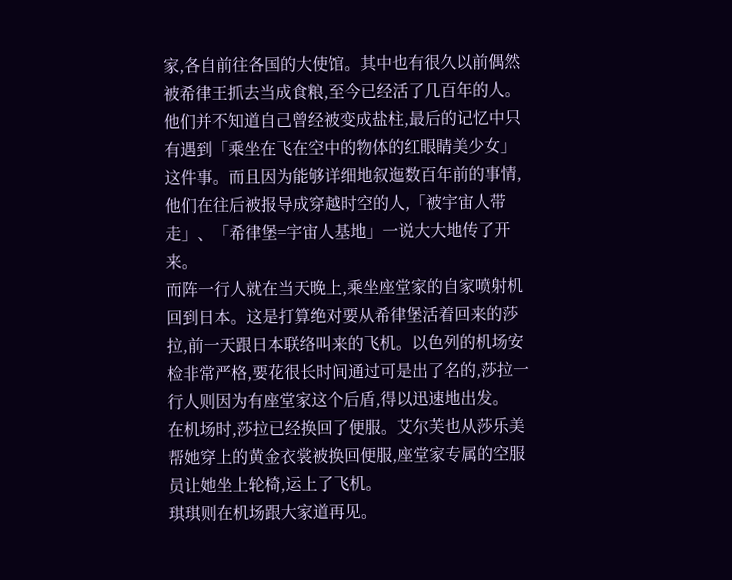家,各自前往各国的大使馆。其中也有很久以前偶然被希律王抓去当成食粮,至今已经活了几百年的人。
他们并不知道自己曾经被变成盐柱,最后的记忆中只有遇到「乘坐在飞在空中的物体的红眼睛美少女」这件事。而且因为能够详细地叙迤数百年前的事情,他们在往后被报导成穿越时空的人,「被宇宙人带走」、「希律堡=宇宙人基地」一说大大地传了开来。
而阵一行人就在当天晚上,乘坐座堂家的自家喷射机回到日本。这是打算绝对要从希律堡活着回来的莎拉,前一天跟日本联络叫来的飞机。以色列的机场安检非常严格,要花很长时间通过可是出了名的,莎拉一行人则因为有座堂家这个后盾,得以迅速地出发。
在机场时,莎拉已经换回了便服。艾尔芙也从莎乐美帮她穿上的黄金衣裳被换回便服,座堂家专属的空服员让她坐上轮椅,运上了飞机。
琪琪则在机场跟大家道再见。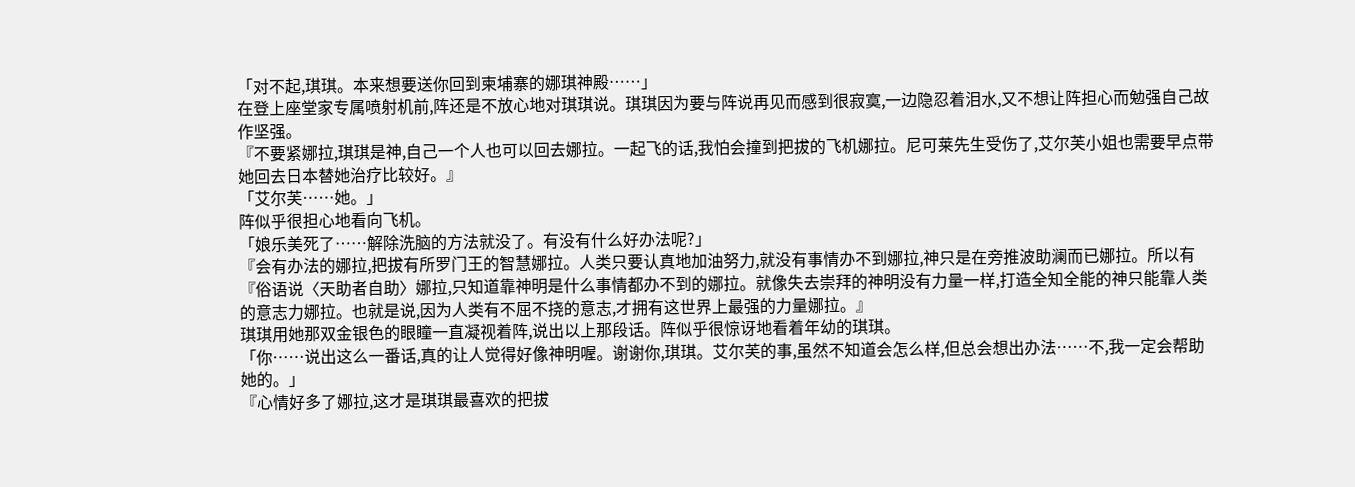「对不起,琪琪。本来想要送你回到柬埔寨的娜琪神殿……」
在登上座堂家专属喷射机前,阵还是不放心地对琪琪说。琪琪因为要与阵说再见而感到很寂寞,一边隐忍着泪水,又不想让阵担心而勉强自己故作坚强。
『不要紧娜拉,琪琪是神,自己一个人也可以回去娜拉。一起飞的话,我怕会撞到把拔的飞机娜拉。尼可莱先生受伤了,艾尔芙小姐也需要早点带她回去日本替她治疗比较好。』
「艾尔芙……她。」
阵似乎很担心地看向飞机。
「娘乐美死了……解除洗脑的方法就没了。有没有什么好办法呢?」
『会有办法的娜拉,把拔有所罗门王的智慧娜拉。人类只要认真地加油努力,就没有事情办不到娜拉,神只是在旁推波助澜而已娜拉。所以有『俗语说〈天助者自助〉娜拉,只知道靠神明是什么事情都办不到的娜拉。就像失去崇拜的神明没有力量一样,打造全知全能的神只能靠人类的意志力娜拉。也就是说,因为人类有不屈不挠的意志,才拥有这世界上最强的力量娜拉。』
琪琪用她那双金银色的眼瞳一直凝视着阵,说出以上那段话。阵似乎很惊讶地看着年幼的琪琪。
「你……说出这么一番话,真的让人觉得好像神明喔。谢谢你,琪琪。艾尔芙的事,虽然不知道会怎么样,但总会想出办法……不,我一定会帮助她的。」
『心情好多了娜拉,这才是琪琪最喜欢的把拔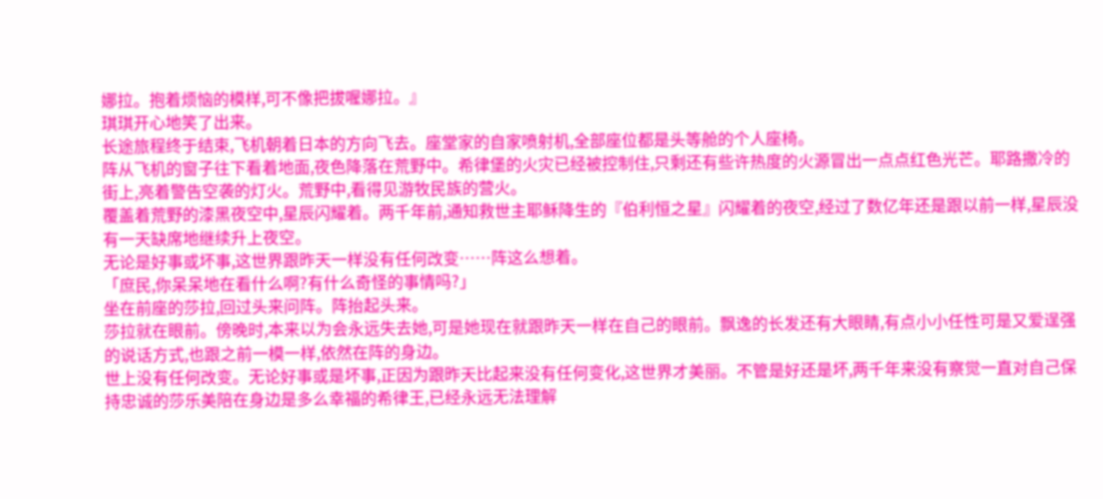娜拉。抱着烦恼的模样,可不像把拔喔娜拉。』
琪琪开心地笑了出来。
长途旅程终于结束,飞机朝着日本的方向飞去。座堂家的自家喷射机,全部座位都是头等舱的个人座椅。
阵从飞机的窗子往下看着地面,夜色降落在荒野中。希律堡的火灾已经被控制住,只剩还有些许热度的火源冒出一点点红色光芒。耶路撒冷的街上,亮着警告空袭的灯火。荒野中,看得见游牧民族的营火。
覆盖着荒野的漆黑夜空中,星辰闪耀着。两千年前,通知救世主耶稣降生的『伯利恒之星』闪耀着的夜空,经过了数亿年还是跟以前一样,星辰没有一天缺席地继续升上夜空。
无论是好事或坏事,这世界跟昨天一样没有任何改变……阵这么想着。
「庶民,你呆呆地在看什么啊?有什么奇怪的事情吗?」
坐在前座的莎拉,回过头来问阵。阵抬起头来。
莎拉就在眼前。傍晚时,本来以为会永远失去她,可是她现在就跟昨天一样在自己的眼前。飘逸的长发还有大眼睛,有点小小任性可是又爱逞强的说话方式,也跟之前一模一样,依然在阵的身边。
世上没有任何改变。无论好事或是坏事,正因为跟昨天比起来没有任何变化,这世界才美丽。不管是好还是坏,两千年来没有察觉一直对自己保持忠诚的莎乐美陪在身边是多么幸福的希律王,已经永远无法理解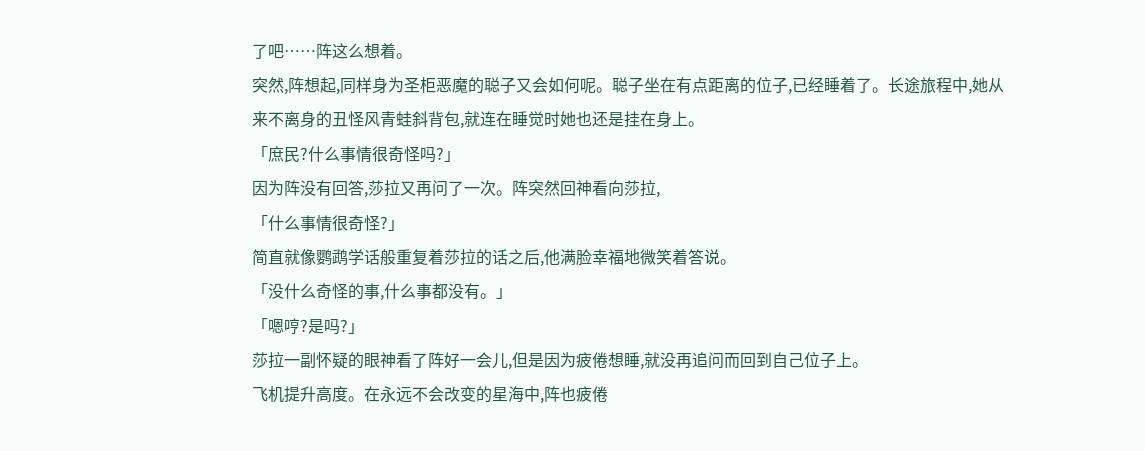了吧……阵这么想着。
突然,阵想起,同样身为圣柜恶魔的聪子又会如何呢。聪子坐在有点距离的位子,已经睡着了。长途旅程中,她从来不离身的丑怪风青蛙斜背包,就连在睡觉时她也还是挂在身上。
「庶民?什么事情很奇怪吗?」
因为阵没有回答,莎拉又再问了一次。阵突然回神看向莎拉,
「什么事情很奇怪?」
简直就像鹦鹉学话般重复着莎拉的话之后,他满脸幸福地微笑着答说。
「没什么奇怪的事,什么事都没有。」
「嗯哼?是吗?」
莎拉一副怀疑的眼神看了阵好一会儿,但是因为疲倦想睡,就没再追问而回到自己位子上。
飞机提升高度。在永远不会改变的星海中,阵也疲倦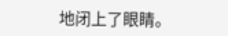地闭上了眼睛。